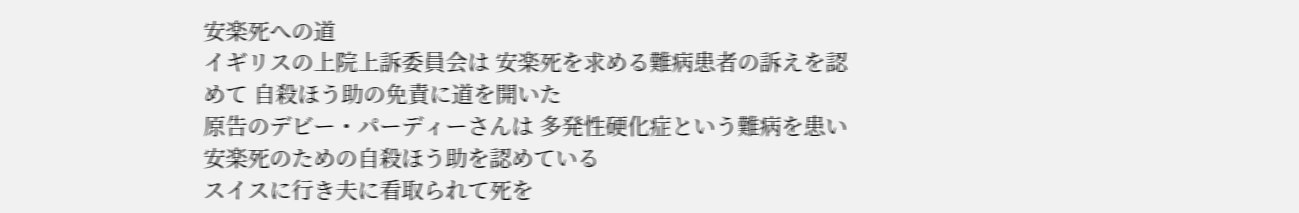安楽死への道
イギリスの上院上訴委員会は 安楽死を求める難病患者の訴えを認めて 自殺ほう助の免責に道を開いた
原告のデビー・パーディーさんは 多発性硬化症という難病を患い 安楽死のための自殺ほう助を認めている
スイスに行き夫に看取られて死を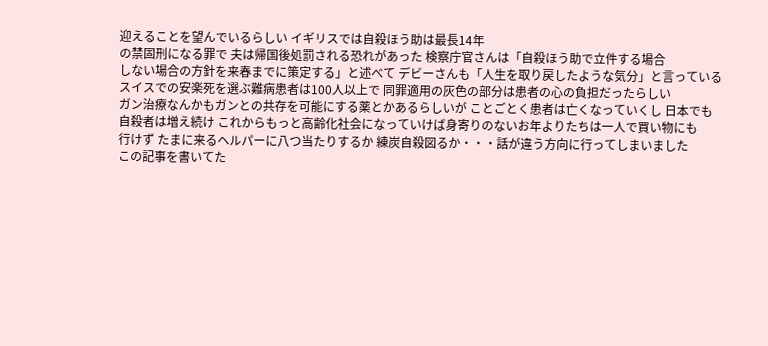迎えることを望んでいるらしい イギリスでは自殺ほう助は最長14年
の禁固刑になる罪で 夫は帰国後処罰される恐れがあった 検察庁官さんは「自殺ほう助で立件する場合
しない場合の方針を来春までに策定する」と述べて デビーさんも「人生を取り戻したような気分」と言っている
スイスでの安楽死を選ぶ難病患者は100人以上で 同罪適用の灰色の部分は患者の心の負担だったらしい
ガン治療なんかもガンとの共存を可能にする薬とかあるらしいが ことごとく患者は亡くなっていくし 日本でも
自殺者は増え続け これからもっと高齢化社会になっていけば身寄りのないお年よりたちは一人で買い物にも
行けず たまに来るヘルパーに八つ当たりするか 練炭自殺図るか・・・話が違う方向に行ってしまいました
この記事を書いてた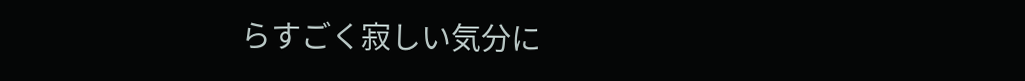らすごく寂しい気分に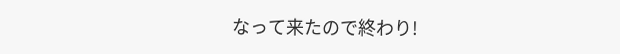なって来たので終わり!